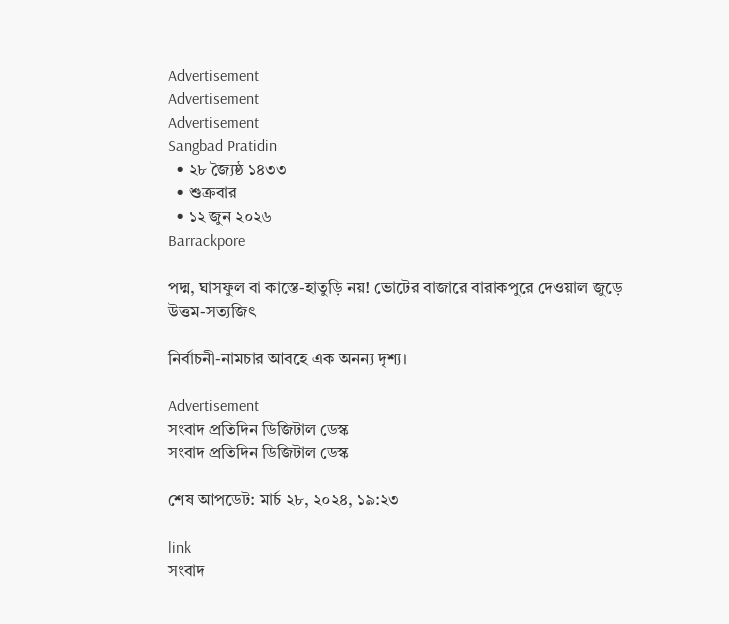Advertisement
Advertisement
Advertisement
Sangbad Pratidin
  • ২৮ জ্যৈষ্ঠ ১৪৩৩
  • শুক্রবার
  • ১২ জুন ২০২৬
Barrackpore

পদ্ম, ঘাসফুল বা কাস্তে-হাতুড়ি নয়! ভোটের বাজারে বারাকপুরে দেওয়াল জুড়ে উত্তম-সত্যজিৎ

নির্বাচনী-নামচার আবহে এক অনন্য দৃশ্য।

Advertisement
সংবাদ প্রতিদিন ডিজিটাল ডেস্ক
সংবাদ প্রতিদিন ডিজিটাল ডেস্ক

শেষ আপডেট: মার্চ ২৮, ২০২৪, ১৯:২৩

link
সংবাদ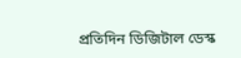প্রতিদিন ডিজিটাল ডেস্ক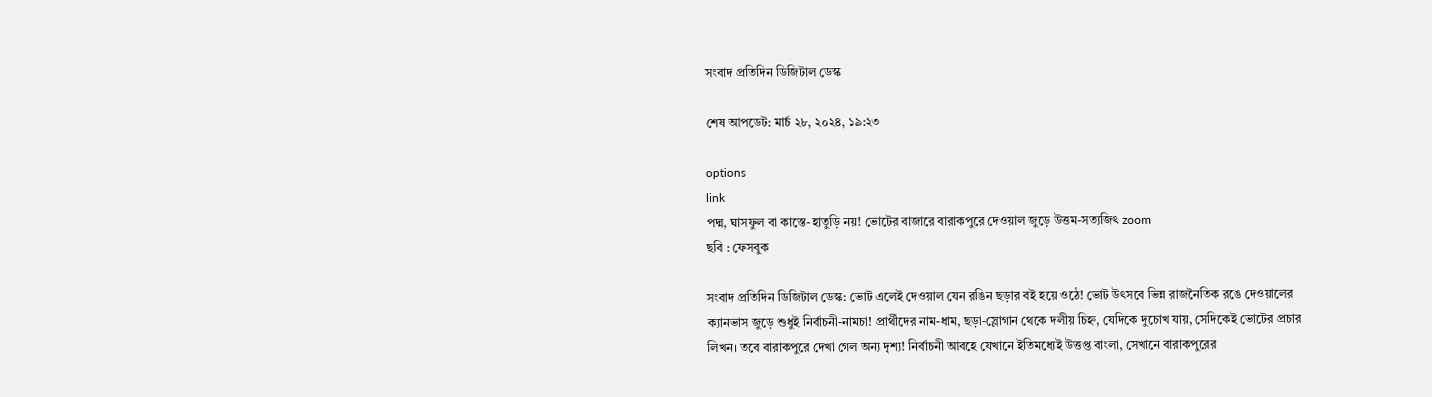সংবাদ প্রতিদিন ডিজিটাল ডেস্ক

শেষ আপডেট: মার্চ ২৮, ২০২৪, ১৯:২৩

options
link
পদ্ম, ঘাসফুল বা কাস্তে-হাতুড়ি নয়! ভোটের বাজারে বারাকপুরে দেওয়াল জুড়ে উত্তম-সত্যজিৎ zoom
ছবি : ফেসবুক

সংবাদ প্রতিদিন ডিজিটাল ডেস্ক: ভোট এলেই দেওয়াল যেন রঙিন ছড়ার বই হয়ে ওঠে! ভোট উৎসবে ভিন্ন রাজনৈতিক রঙে দেওয়ালের ক্যানভাস জুড়ে শুধুই নির্বাচনী-নামচা! প্রার্থীদের নাম-ধাম, ছড়া-স্লোগান থেকে দলীয় চিহ্ন, যেদিকে দুচোখ যায়, সেদিকেই ভোটের প্রচার লিখন। তবে বারাকপুরে দেখা গেল অন্য দৃশ্য! নির্বাচনী আবহে যেখানে ইতিমধ্যেই উত্তপ্ত বাংলা, সেখানে বারাকপুরের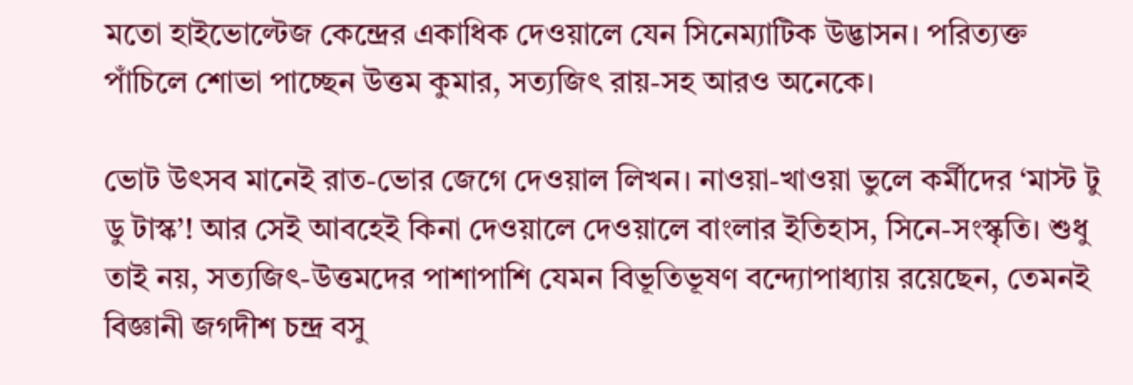মতো হাইভোল্টেজ কেন্দ্রের একাধিক দেওয়ালে যেন সিনেম্যাটিক উদ্ভাসন। পরিত্যক্ত পাঁচিলে শোভা পাচ্ছেন উত্তম কুমার, সত্যজিৎ রায়-সহ আরও অনেকে।

ভোট উৎসব মানেই রাত-ভোর জেগে দেওয়াল লিখন। নাওয়া-খাওয়া ভুলে কর্মীদের ‘মাস্ট টু ডু টাস্ক’! আর সেই আবহেই কিনা দেওয়ালে দেওয়ালে বাংলার ইতিহাস, সিনে-সংস্কৃতি। শুধু তাই নয়, সত্যজিৎ-উত্তমদের পাশাপাশি যেমন বিভূতিভূষণ বন্দ্যোপাধ্যায় রয়েছেন, তেমনই বিজ্ঞানী জগদীশ চন্দ্র বসু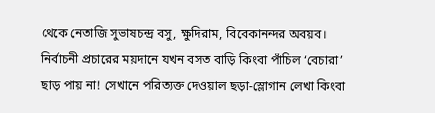থেকে নেতাজি সুভাষচন্দ্র বসু, ক্ষুদিরাম, বিবেকানন্দর অবয়ব। নির্বাচনী প্রচারের ময়দানে যখন বসত বাড়ি কিংবা পাঁচিল ‘বেচারা’ ছাড় পায় না! সেখানে পরিত্যক্ত দেওয়াল ছড়া-স্লোগান লেখা কিংবা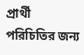প্রার্থী পরিচিতির জন্য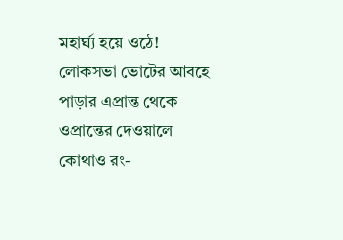মহার্ঘ্য হয়ে ওঠে! লোকসভা ভোটের আবহে পাড়ার এপ্রান্ত থেকে ওপ্রান্তের দেওয়ালে কোথাও রং-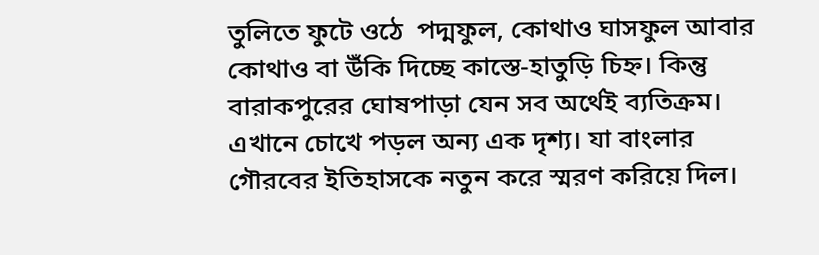তুলিতে ফুটে ওঠে  পদ্মফুল, কোথাও ঘাসফুল আবার কোথাও বা উঁকি দিচ্ছে কাস্তে-হাতুড়ি চিহ্ন। কিন্তু বারাকপুরের ঘোষপাড়া যেন সব অর্থেই ব্যতিক্রম। এখানে চোখে পড়ল অন্য এক দৃশ্য। যা বাংলার গৌরবের ইতিহাসকে নতুন করে স্মরণ করিয়ে দিল।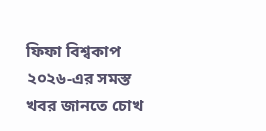ফিফা বিশ্বকাপ ২০২৬-এর সমস্ত খবর জানতে চোখ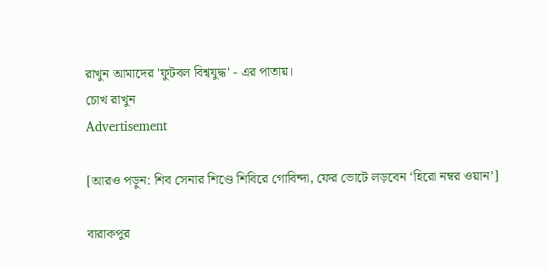রাখুন আমাদের 'ফুটবল বিশ্বযুদ্ধ' - এর পাতায়।
চোখ রাখুন
Advertisement

[আরও পড়ুন: শিব সেনার শিণ্ডে শিবিরে গোবিন্দা, ফের ভোটে লড়বেন ‘হিরো নম্বর ওয়ান’]

বারাকপুর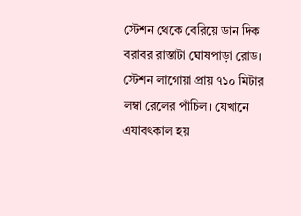স্টেশন থেকে বেরিয়ে ডান দিক বরাবর রাস্তাটা ঘোষপাড়া রোড। স্টেশন লাগোয়া প্রায় ৭১০ মিটার লম্বা রেলের পাঁচিল। যেখানে এযাবৎকাল হয়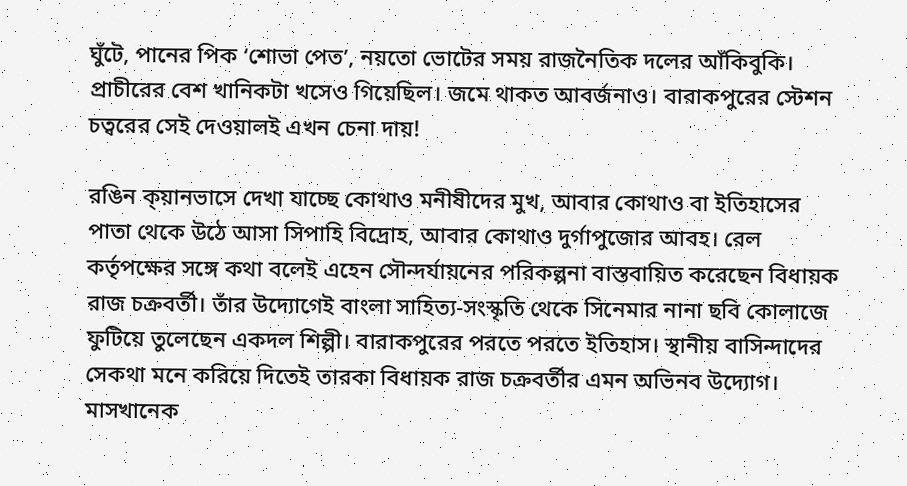ঘুঁটে, পানের পিক ‘শোভা পেত’, নয়তো ভোটের সময় রাজনৈতিক দলের আঁকিবুকি। প্রাচীরের বেশ খানিকটা খসেও গিয়েছিল। জমে থাকত আবর্জনাও। বারাকপুরের স্টেশন চত্বরের সেই দেওয়ালই এখন চেনা দায়!

রঙিন ক্য়ানভাসে দেখা যাচ্ছে কোথাও মনীষীদের মুখ, আবার কোথাও বা ইতিহাসের পাতা থেকে উঠে আসা সিপাহি বিদ্রোহ, আবার কোথাও দুর্গাপুজোর আবহ। রেল কর্তৃপক্ষের সঙ্গে কথা বলেই এহেন সৌন্দর্যায়নের পরিকল্পনা বাস্তবায়িত করেছেন বিধায়ক রাজ চক্রবর্তী। তাঁর উদ্যোগেই বাংলা সাহিত্য-সংস্কৃতি থেকে সিনেমার নানা ছবি কোলাজে ফুটিয়ে তুলেছেন একদল শিল্পী। বারাকপুরের পরতে পরতে ইতিহাস। স্থানীয় বাসিন্দাদের সেকথা মনে করিয়ে দিতেই তারকা বিধায়ক রাজ চক্রবর্তীর এমন অভিনব উদ্যোগ। মাসখানেক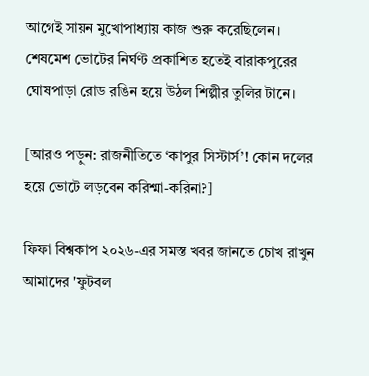আগেই সায়ন মুখোপাধ্যায় কাজ শুরু করেছিলেন। শেষমেশ ভোটের নির্ঘণ্ট প্রকাশিত হতেই বারাকপুরের ঘোষপাড়া রোড রঙিন হয়ে উঠল শিল্পীর তুলির টানে।

[আরও পড়ুন: রাজনীতিতে ‘কাপুর সিস্টার্স’! কোন দলের হয়ে ভোটে লড়বেন করিশ্মা-করিনা?]

ফিফা বিশ্বকাপ ২০২৬-এর সমস্ত খবর জানতে চোখ রাখুন আমাদের 'ফুটবল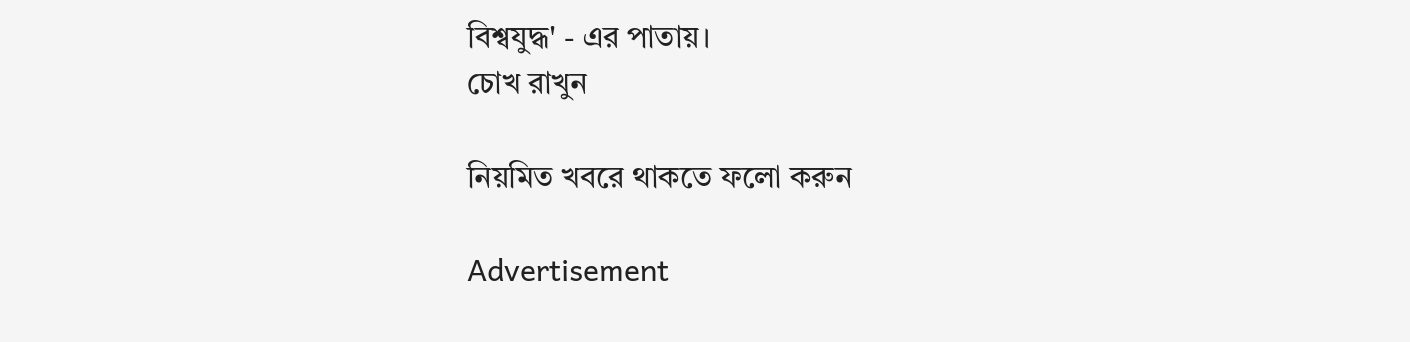বিশ্বযুদ্ধ' - এর পাতায়।
চোখ রাখুন

নিয়মিত খবরে থাকতে ফলো করুন

Advertisement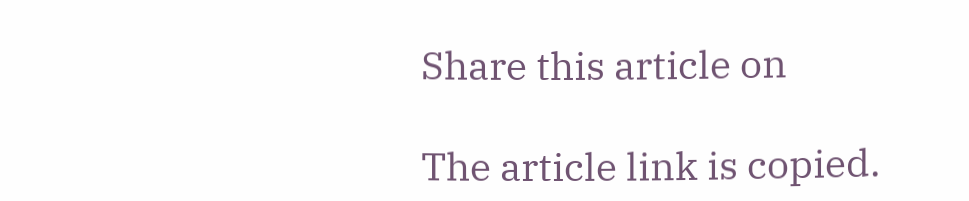Share this article on

The article link is copied.